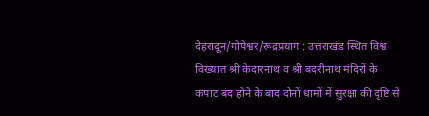देहरादून/गोपेश्वर/रूद्रप्रयाग : उत्तराखंड स्थित विश्व विख्यात श्री केदारनाथ व श्री बदरीनाथ मंदिरों के कपाट बंद होने के बाद दोनों धामों में सुरक्षा की दृष्टि से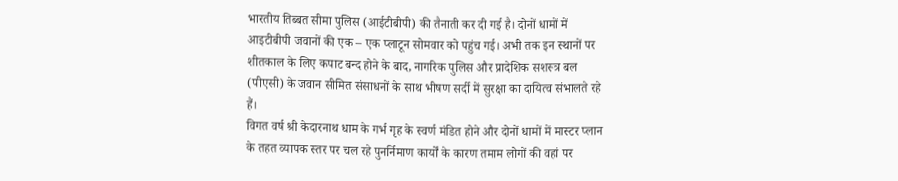भारतीय तिब्बत सीमा पुलिस (आईटीबीपी) की तैनाती कर दी गई है। दोनों धामों में आइटीबीपी जवानों की एक – एक प्लाटून सोमवार को पहुंच गई। अभी तक इन स्थानों पर शीतकाल के लिए कपाट बन्द होने के बाद, नागरिक पुलिस और प्रादेशिक सशस्त्र बल (पीएसी) के जवान सीमित संसाधनों के साथ भीषण सर्दी में सुरक्षा का दायित्व संभालते रहे हैं।
विगत वर्ष श्री केदारनाथ धाम के गर्भ गृह के स्वर्ण मंडित होने और दोनों धामों में मास्टर प्लान के तहत व्यापक स्तर पर चल रहे पुनर्निमाण कार्यों के कारण तमाम लोगों की वहां पर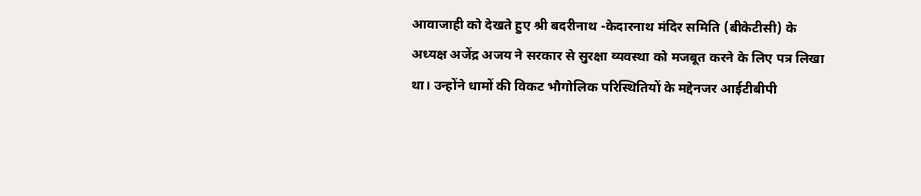आवाजाही को देखते हुए श्री बदरीनाथ -केदारनाथ मंदिर समिति (बीकेटीसी) के अध्यक्ष अजेंद्र अजय ने सरकार से सुरक्षा व्यवस्था को मजबूत करने के लिए पत्र लिखा था। उन्होंने धामों की विकट भौगोलिक परिस्थितियों के मद्देनजर आईटीबीपी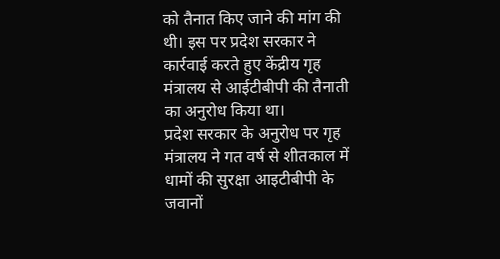को तैनात किए जाने की मांग की थी। इस पर प्रदेश सरकार ने कार्रवाई करते हुए केंद्रीय गृह मंत्रालय से आईटीबीपी की तैनाती का अनुरोध किया था।
प्रदेश सरकार के अनुरोध पर गृह मंत्रालय ने गत वर्ष से शीतकाल में धामों की सुरक्षा आइटीबीपी के जवानों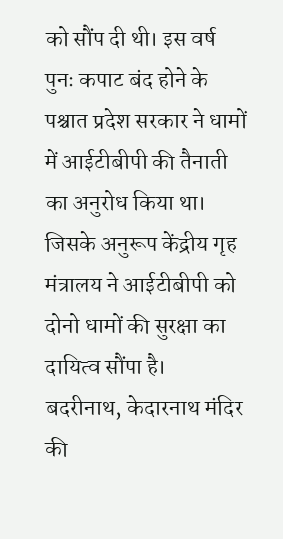को सौंप दी थी। इस वर्ष पुनः कपाट बंद होने के पश्चात प्रदेश सरकार ने धामों में आईटीबीपी की तैनाती का अनुरोध किया था। जिसके अनुरूप केंद्रीय गृह मंत्रालय ने आईटीबीपी को दोनो धामों की सुरक्षा का दायित्व सौंपा है।
बदरीनाथ, केदारनाथ मंदिर की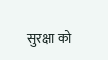सुरक्षा को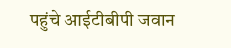पहुंचे आईटीबीपी जवान